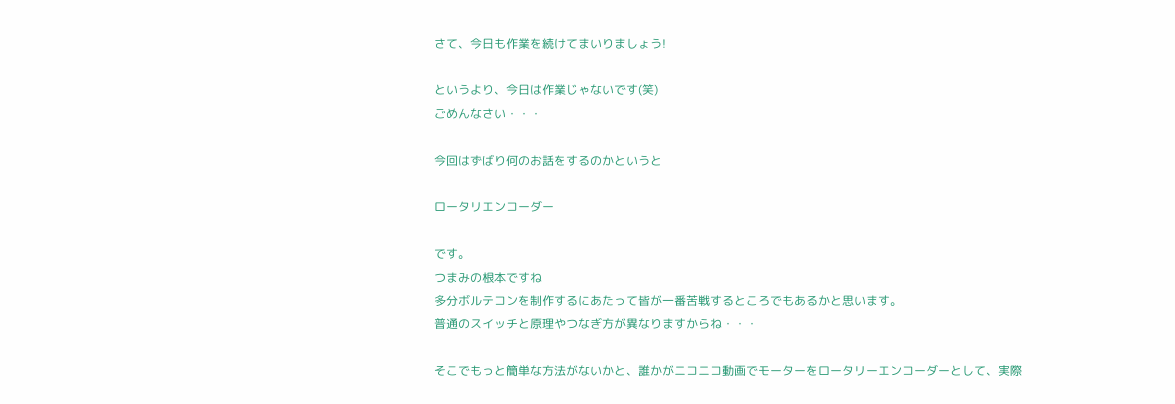さて、今日も作業を続けてまいりましょう!

というより、今日は作業じゃないです(笑)
ごめんなさい・・・

今回はずばり何のお話をするのかというと

ロータリエンコーダー

です。
つまみの根本ですね
多分ボルテコンを制作するにあたって皆が一番苦戦するところでもあるかと思います。
普通のスイッチと原理やつなぎ方が異なりますからね・・・

そこでもっと簡単な方法がないかと、誰かがニコニコ動画でモーターをロータリーエンコーダーとして、実際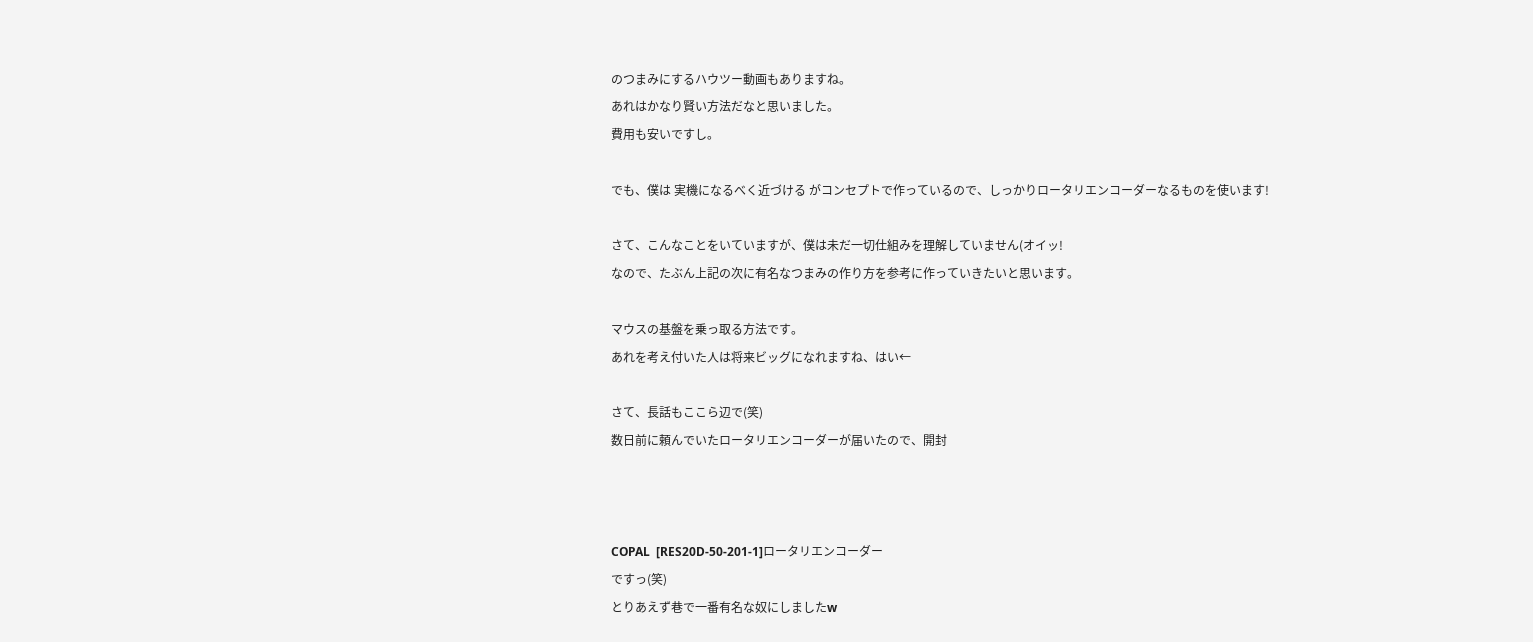のつまみにするハウツー動画もありますね。
あれはかなり賢い方法だなと思いました。
費用も安いですし。

でも、僕は 実機になるべく近づける がコンセプトで作っているので、しっかりロータリエンコーダーなるものを使います!

さて、こんなことをいていますが、僕は未だ一切仕組みを理解していません(オイッ!
なので、たぶん上記の次に有名なつまみの作り方を参考に作っていきたいと思います。

マウスの基盤を乗っ取る方法です。
あれを考え付いた人は将来ビッグになれますね、はい←

さて、長話もここら辺で(笑)
数日前に頼んでいたロータリエンコーダーが届いたので、開封



COPAL  [RES20D-50-201-1]ロータリエンコーダー
ですっ(笑)
とりあえず巷で一番有名な奴にしましたw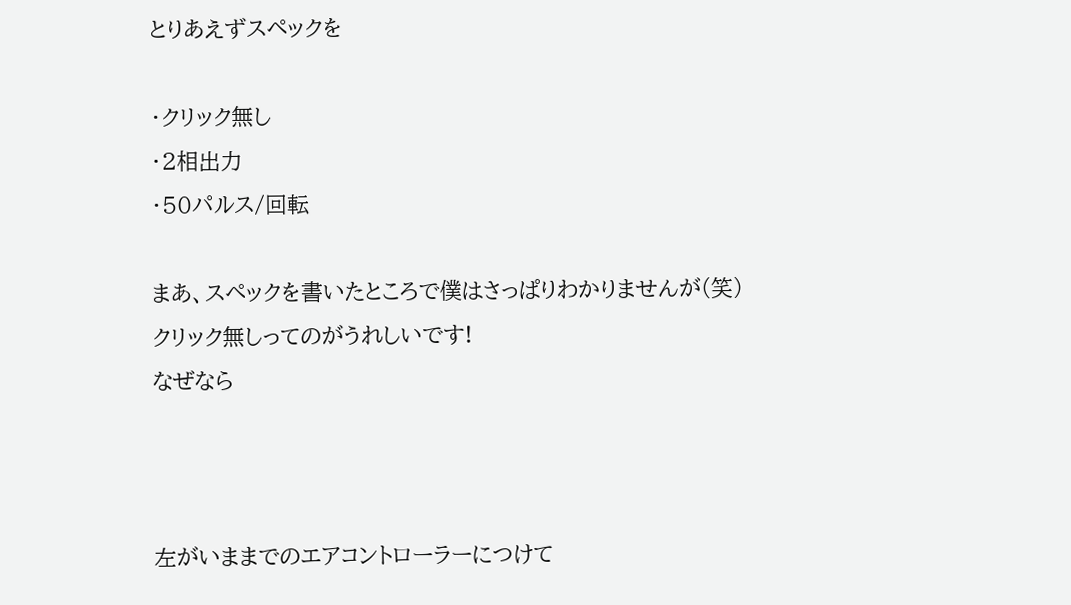とりあえずスペックを

・クリック無し
・2相出力
・50パルス/回転

まあ、スペックを書いたところで僕はさっぱりわかりませんが(笑)
クリック無しってのがうれしいです!
なぜなら



左がいままでのエアコントローラーにつけて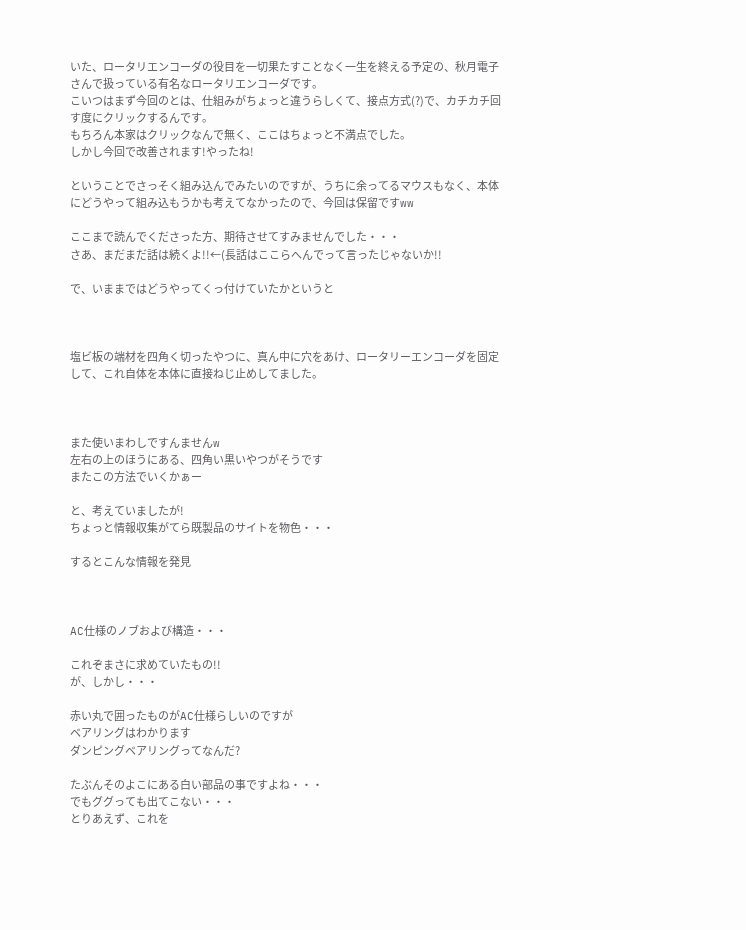いた、ロータリエンコーダの役目を一切果たすことなく一生を終える予定の、秋月電子さんで扱っている有名なロータリエンコーダです。
こいつはまず今回のとは、仕組みがちょっと違うらしくて、接点方式(?)で、カチカチ回す度にクリックするんです。
もちろん本家はクリックなんで無く、ここはちょっと不満点でした。
しかし今回で改善されます!やったね!

ということでさっそく組み込んでみたいのですが、うちに余ってるマウスもなく、本体にどうやって組み込もうかも考えてなかったので、今回は保留ですww

ここまで読んでくださった方、期待させてすみませんでした・・・
さあ、まだまだ話は続くよ!!←(長話はここらへんでって言ったじゃないか!!

で、いままではどうやってくっ付けていたかというと



塩ビ板の端材を四角く切ったやつに、真ん中に穴をあけ、ロータリーエンコーダを固定して、これ自体を本体に直接ねじ止めしてました。



また使いまわしですんませんw
左右の上のほうにある、四角い黒いやつがそうです
またこの方法でいくかぁー

と、考えていましたが!
ちょっと情報収集がてら既製品のサイトを物色・・・

するとこんな情報を発見



AC仕様のノブおよび構造・・・

これぞまさに求めていたもの!!
が、しかし・・・

赤い丸で囲ったものがAC仕様らしいのですが
ベアリングはわかります
ダンピングベアリングってなんだ?

たぶんそのよこにある白い部品の事ですよね・・・
でもググっても出てこない・・・
とりあえず、これを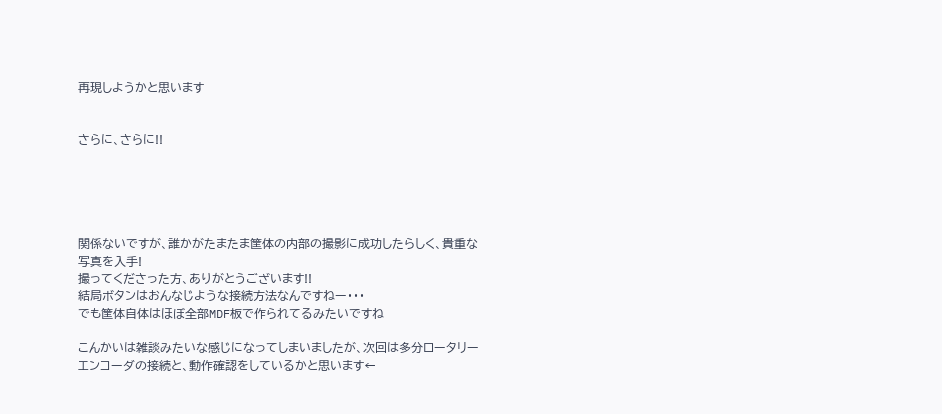再現しようかと思います


さらに、さらに!!





関係ないですが、誰かがたまたま筐体の内部の撮影に成功したらしく、貴重な写真を入手!
撮ってくださった方、ありがとうございます!!
結局ボタンはおんなじような接続方法なんですねー・・・
でも筐体自体はほぼ全部MDF板で作られてるみたいですね

こんかいは雑談みたいな感じになってしまいましたが、次回は多分ロータリーエンコーダの接続と、動作確認をしているかと思います←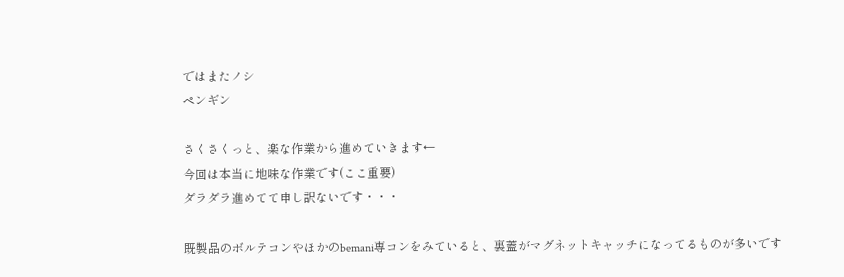ではまたノシ
ペンギン

さくさくっと、楽な作業から進めていきます←
今回は本当に地味な作業です(ここ重要)
ダラダラ進めてて申し訳ないです・・・

既製品のボルテコンやほかのbemani専コンをみていると、裏蓋がマグネットキャッチになってるものが多いです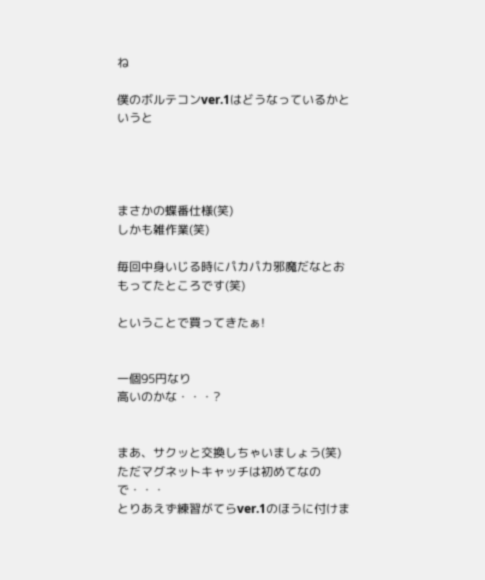ね

僕のボルテコンver.1はどうなっているかというと




まさかの蝶番仕様(笑)
しかも雑作業(笑)

毎回中身いじる時にパカパカ邪魔だなとおもってたところです(笑)

ということで買ってきたぁ!


一個95円なり
高いのかな・・・?


まあ、サクッと交換しちゃいましょう(笑)
ただマグネットキャッチは初めてなので・・・
とりあえず練習がてらver.1のほうに付けま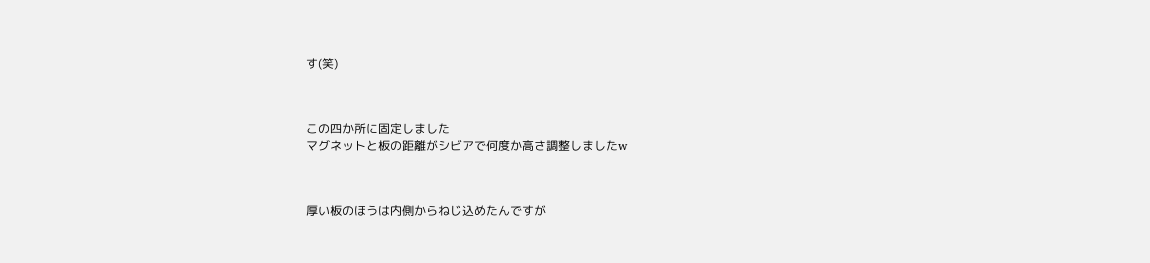す(笑)



この四か所に固定しました
マグネットと板の距離がシビアで何度か高さ調整しましたw



厚い板のほうは内側からねじ込めたんですが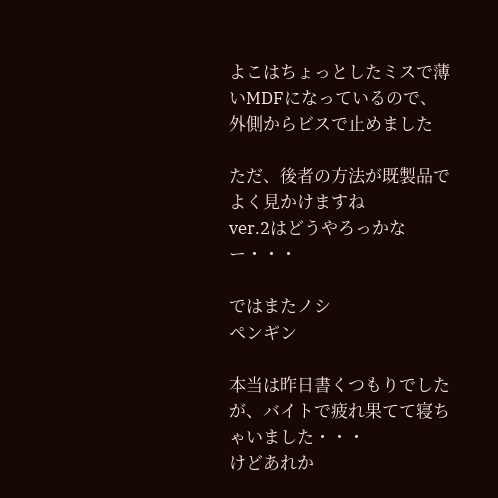よこはちょっとしたミスで薄いMDFになっているので、外側からビスで止めました

ただ、後者の方法が既製品でよく見かけますね
ver.2はどうやろっかなー・・・

ではまたノシ
ペンギン

本当は昨日書くつもりでしたが、バイトで疲れ果てて寝ちゃいました・・・
けどあれか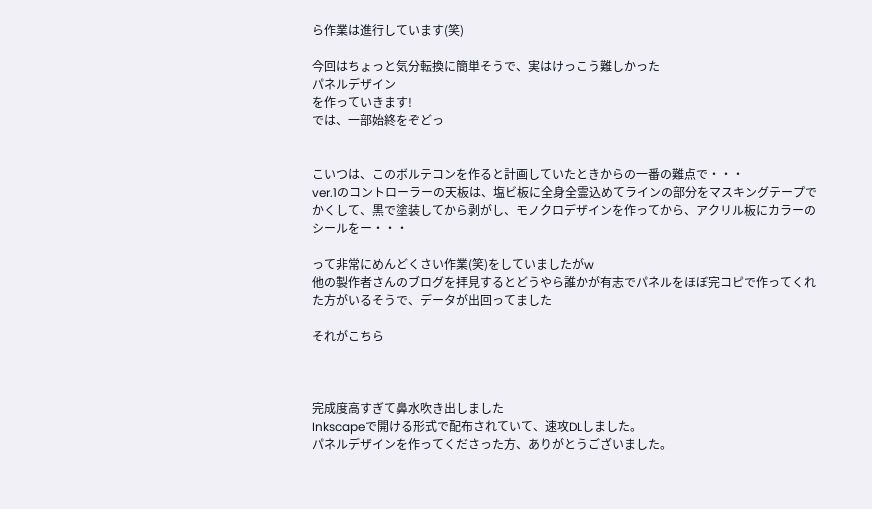ら作業は進行しています(笑)

今回はちょっと気分転換に簡単そうで、実はけっこう難しかった
パネルデザイン
を作っていきます!
では、一部始終をぞどっ


こいつは、このボルテコンを作ると計画していたときからの一番の難点で・・・
ver.1のコントローラーの天板は、塩ビ板に全身全霊込めてラインの部分をマスキングテープでかくして、黒で塗装してから剥がし、モノクロデザインを作ってから、アクリル板にカラーのシールをー・・・

って非常にめんどくさい作業(笑)をしていましたがw
他の製作者さんのブログを拝見するとどうやら誰かが有志でパネルをほぼ完コピで作ってくれた方がいるそうで、データが出回ってました

それがこちら



完成度高すぎて鼻水吹き出しました
Inkscapeで開ける形式で配布されていて、速攻DLしました。
パネルデザインを作ってくださった方、ありがとうございました。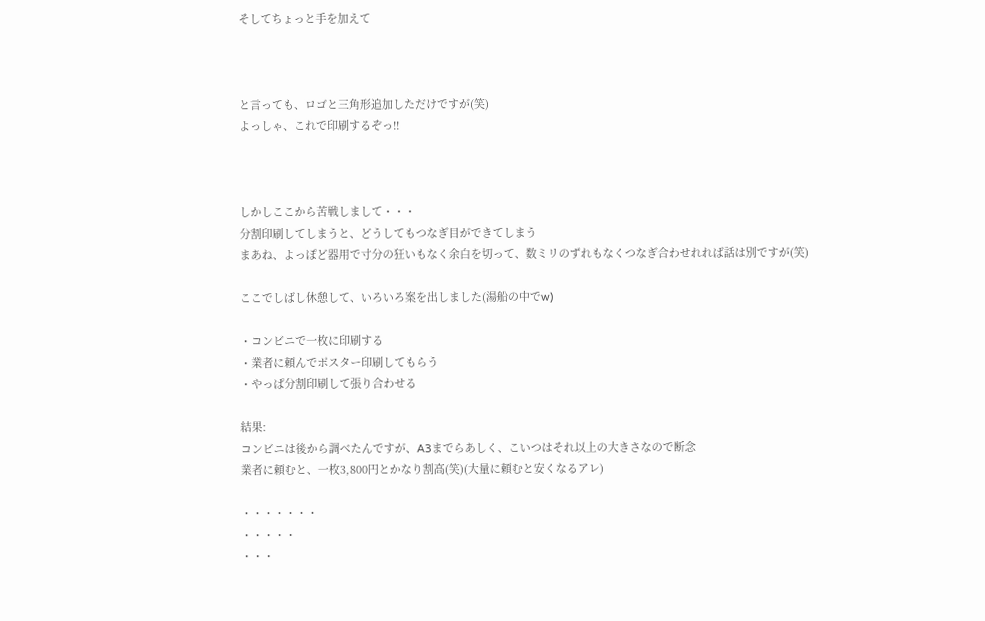そしてちょっと手を加えて



と言っても、ロゴと三角形追加しただけですが(笑)
よっしゃ、これで印刷するぞっ!!



しかしここから苦戦しまして・・・
分割印刷してしまうと、どうしてもつなぎ目ができてしまう
まあね、よっぽど器用で寸分の狂いもなく余白を切って、数ミリのずれもなくつなぎ合わせれれば話は別ですが(笑)

ここでしばし休憩して、いろいろ案を出しました(湯船の中でw)

・コンビニで一枚に印刷する
・業者に頼んでポスター印刷してもらう
・やっぱ分割印刷して張り合わせる

結果:
コンビニは後から調べたんですが、A3までらあしく、こいつはそれ以上の大きさなので断念
業者に頼むと、一枚3,800円とかなり割高(笑)(大量に頼むと安くなるアレ)

・・・・・・・
・・・・・
・・・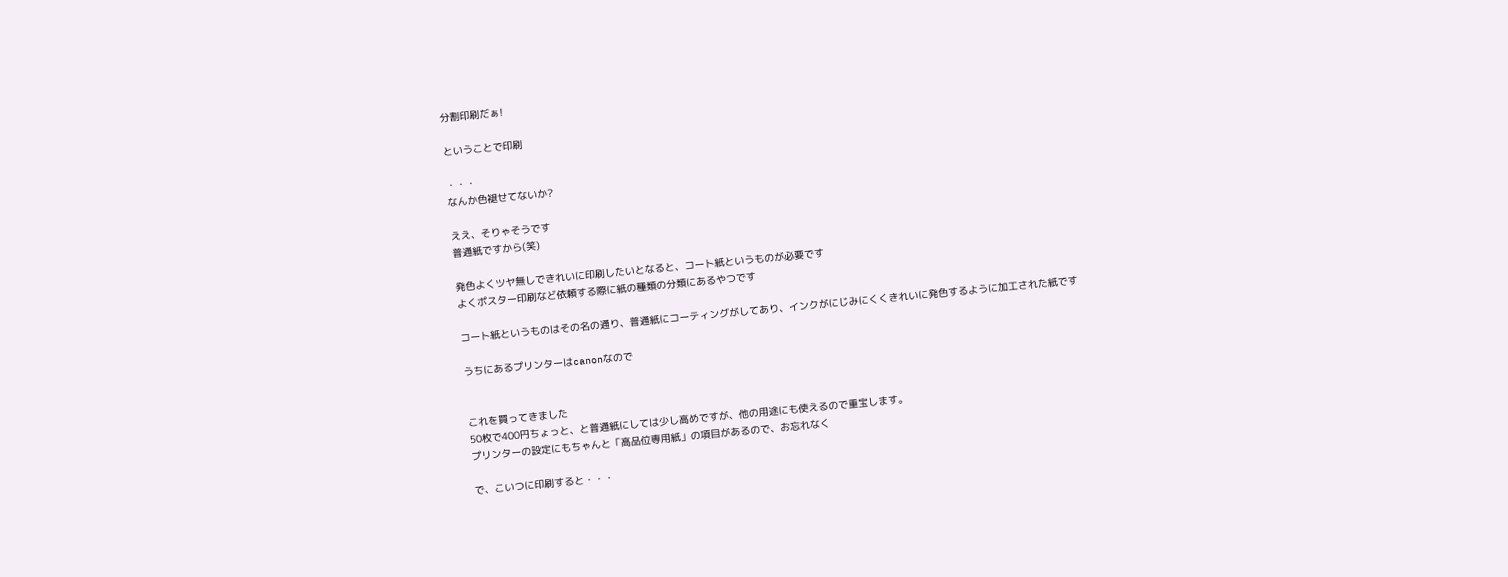分割印刷だぁ!

ということで印刷

・・・
なんか色褪せてないか?

ええ、そりゃそうです
普通紙ですから(笑)

発色よくツヤ無しできれいに印刷したいとなると、コート紙というものが必要です
よくポスター印刷など依頼する際に紙の種類の分類にあるやつです

コート紙というものはその名の通り、普通紙にコーティングがしてあり、インクがにじみにくくきれいに発色するように加工された紙です

うちにあるプリンターはcanonなので


これを買ってきました
50枚で400円ちょっと、と普通紙にしては少し高めですが、他の用途にも使えるので重宝します。
プリンターの設定にもちゃんと「高品位専用紙」の項目があるので、お忘れなく

で、こいつに印刷すると・・・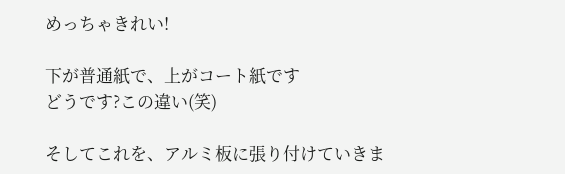めっちゃきれい!

下が普通紙で、上がコート紙です
どうです?この違い(笑)

そしてこれを、アルミ板に張り付けていきま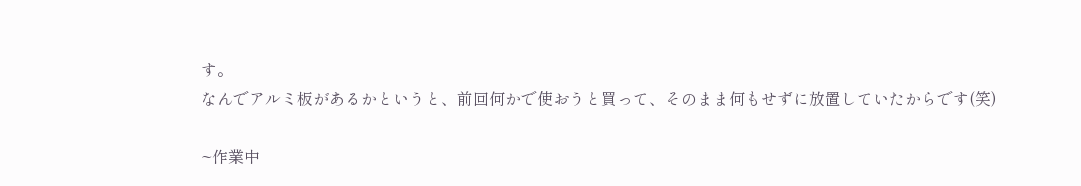す。
なんでアルミ板があるかというと、前回何かで使おうと買って、そのまま何もせずに放置していたからです(笑)

~作業中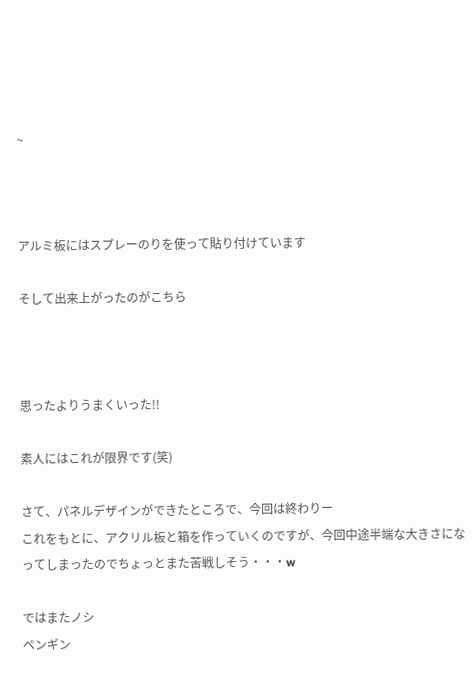~



アルミ板にはスプレーのりを使って貼り付けています

そして出来上がったのがこちら



思ったよりうまくいった!!

素人にはこれが限界です(笑)

さて、パネルデザインができたところで、今回は終わりー
これをもとに、アクリル板と箱を作っていくのですが、今回中途半端な大きさになってしまったのでちょっとまた苦戦しそう・・・w

ではまたノシ
ペンギン